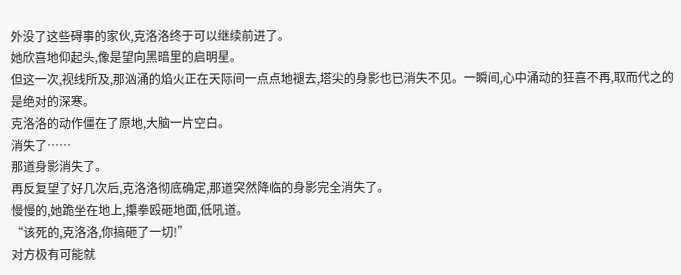外没了这些碍事的家伙,克洛洛终于可以继续前进了。
她欣喜地仰起头,像是望向黑暗里的启明星。
但这一次,视线所及,那汹涌的焰火正在天际间一点点地褪去,塔尖的身影也已消失不见。一瞬间,心中涌动的狂喜不再,取而代之的是绝对的深寒。
克洛洛的动作僵在了原地,大脑一片空白。
消失了……
那道身影消失了。
再反复望了好几次后,克洛洛彻底确定,那道突然降临的身影完全消失了。
慢慢的,她跪坐在地上,攥拳殴砸地面,低吼道。
“该死的,克洛洛,你搞砸了一切!”
对方极有可能就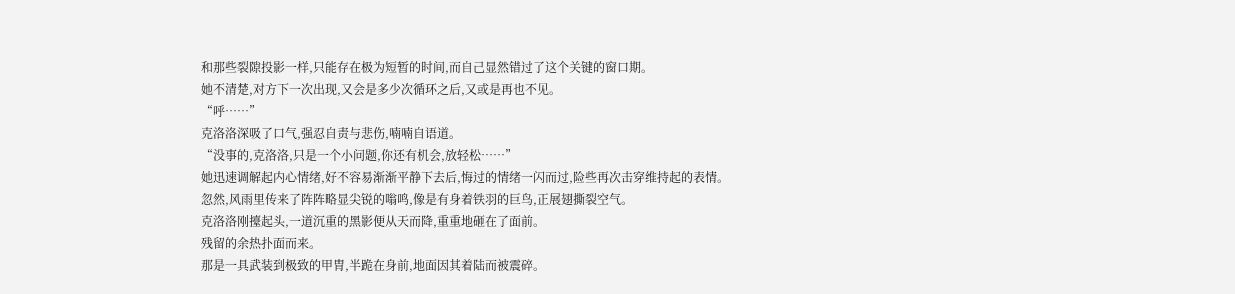和那些裂隙投影一样,只能存在极为短暂的时间,而自己显然错过了这个关键的窗口期。
她不清楚,对方下一次出现,又会是多少次循环之后,又或是再也不见。
“呼……”
克洛洛深吸了口气,强忍自责与悲伤,喃喃自语道。
“没事的,克洛洛,只是一个小问题,你还有机会,放轻松……”
她迅速调解起内心情绪,好不容易渐渐平静下去后,悔过的情绪一闪而过,险些再次击穿维持起的表情。
忽然,风雨里传来了阵阵略显尖锐的嗡鸣,像是有身着铁羽的巨鸟,正展翅撕裂空气。
克洛洛刚擡起头,一道沉重的黑影便从天而降,重重地砸在了面前。
残留的余热扑面而来。
那是一具武装到极致的甲胄,半跪在身前,地面因其着陆而被震碎。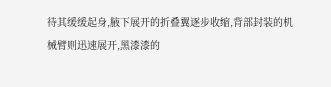待其缓缓起身,腋下展开的折叠翼逐步收缩,背部封装的机械臂则迅速展开,黑漆漆的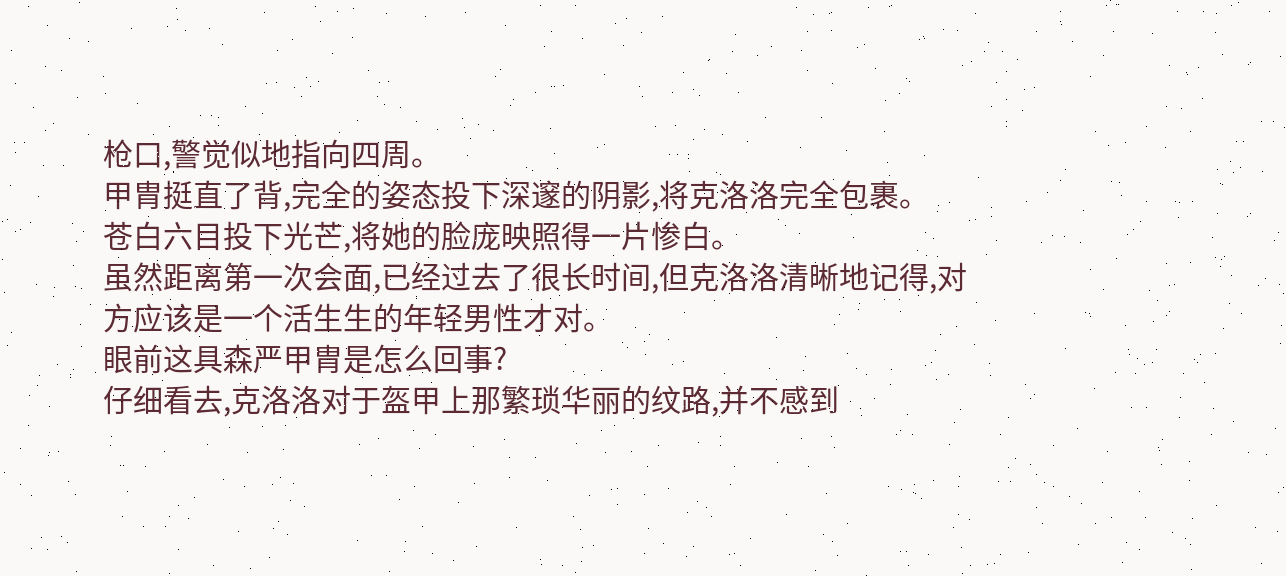枪口,警觉似地指向四周。
甲胄挺直了背,完全的姿态投下深邃的阴影,将克洛洛完全包裹。
苍白六目投下光芒,将她的脸庞映照得一片惨白。
虽然距离第一次会面,已经过去了很长时间,但克洛洛清晰地记得,对方应该是一个活生生的年轻男性才对。
眼前这具森严甲胄是怎么回事?
仔细看去,克洛洛对于盔甲上那繁琐华丽的纹路,并不感到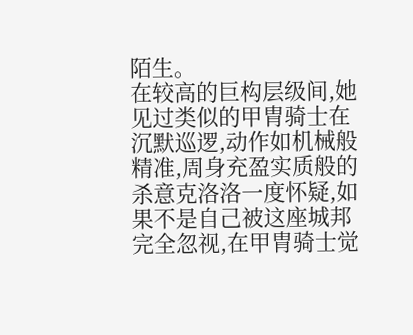陌生。
在较高的巨构层级间,她见过类似的甲胄骑士在沉默巡逻,动作如机械般精准,周身充盈实质般的杀意克洛洛一度怀疑,如果不是自己被这座城邦完全忽视,在甲胄骑士觉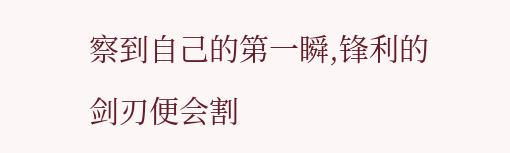察到自己的第一瞬,锋利的剑刃便会割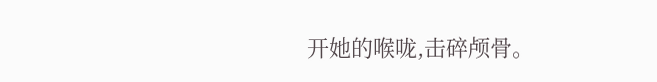开她的喉咙,击碎颅骨。